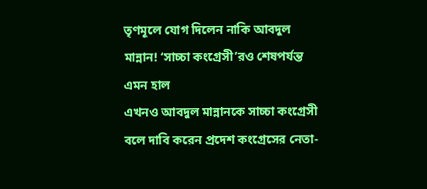তৃণমূলে যোগ দিলেন নাকি আবদুল মান্নান! ‘সাচ্চা কংগ্রেসী’রও শেষপর্যন্ত এমন হাল
এখনও আবদুল মান্নানকে সাচ্চা কংগ্রেসী বলে দাবি করেন প্রদেশ কংগ্রেসের নেতা-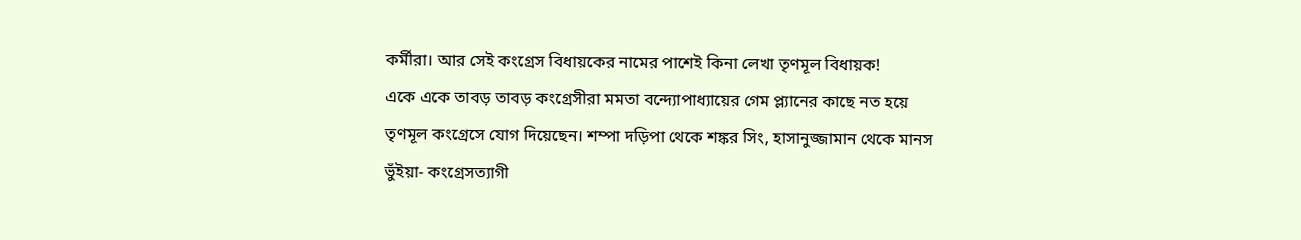কর্মীরা। আর সেই কংগ্রেস বিধায়কের নামের পাশেই কিনা লেখা তৃণমূল বিধায়ক!
একে একে তাবড় তাবড় কংগ্রেসীরা মমতা বন্দ্যোপাধ্যায়ের গেম প্ল্যানের কাছে নত হয়ে তৃণমূল কংগ্রেসে যোগ দিয়েছেন। শম্পা দড়িপা থেকে শঙ্কর সিং, হাসানুজ্জামান থেকে মানস ভুঁইয়া- কংগ্রেসত্যাগী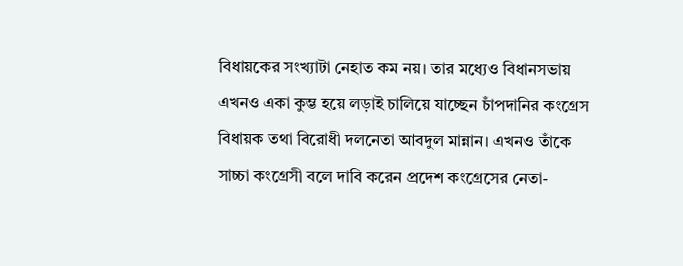বিধায়কের সংখ্যাটা নেহাত কম নয়। তার মধ্যেও বিধানসভায় এখনও একা কুম্ভ হয়ে লড়াই চালিয়ে যাচ্ছেন চাঁপদানির কংগ্রেস বিধায়ক তথা বিরোধী দলনেতা আবদুল মান্নান। এখনও তাঁকে সাচ্চা কংগ্রেসী বলে দাবি করেন প্রদেশ কংগ্রেসের নেতা-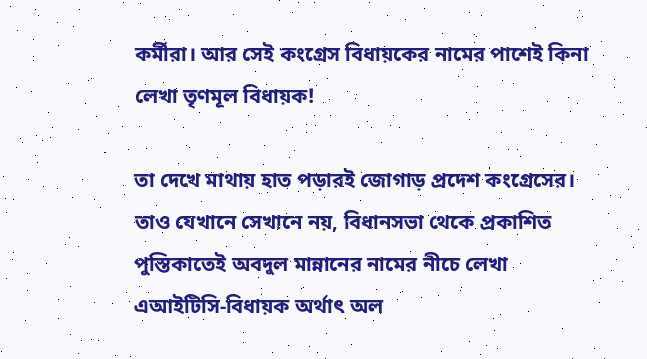কর্মীরা। আর সেই কংগ্রেস বিধায়কের নামের পাশেই কিনা লেখা তৃণমূল বিধায়ক!

তা দেখে মাথায় হাত পড়ারই জোগাড় প্রদেশ কংগ্রেসের। তাও যেখানে সেখানে নয়, বিধানসভা থেকে প্রকাশিত পুস্তিকাতেই অবদুল মান্নানের নামের নীচে লেখা এআইটিসি-বিধায়ক অর্থাৎ অল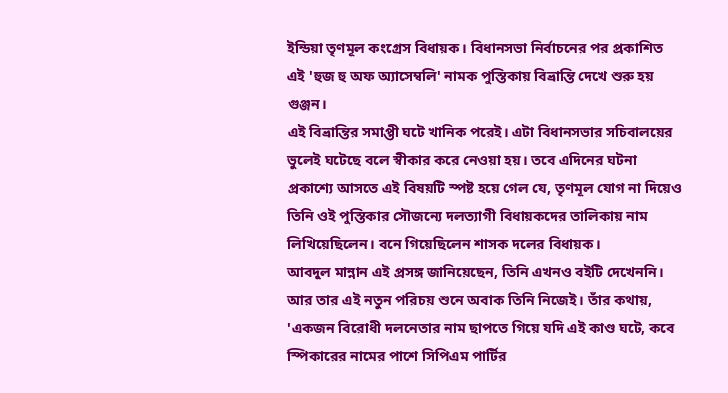ইন্ডিয়া তৃণমূল কংগ্রেস বিধায়ক। বিধানসভা নির্বাচনের পর প্রকাশিত এই 'হুজ হু অফ অ্যাসেম্বলি' নামক পুস্তিকায় বিভ্রান্তি দেখে শুরু হয় গুঞ্জন।
এই বিভ্রান্তির সমাপ্তী ঘটে খানিক পরেই। এটা বিধানসভার সচিবালয়ের ভুলেই ঘটেছে বলে স্বীকার করে নেওয়া হয়। তবে এদিনের ঘটনা প্রকাশ্যে আসতে এই বিষয়টি স্পষ্ট হয়ে গেল যে, তৃণমূল যোগ না দিয়েও তিনি ওই পুস্তিকার সৌজন্যে দলত্যাগী বিধায়কদের তালিকায় নাম লিখিয়েছিলেন। বনে গিয়েছিলেন শাসক দলের বিধায়ক।
আবদুল মান্নান এই প্রসঙ্গ জানিয়েছেন, তিনি এখনও বইটি দেখেননি। আর তার এই নতুন পরিচয় শুনে অবাক তিনি নিজেই। তাঁর কথায়, 'একজন বিরোধী দলনেতার নাম ছাপতে গিয়ে যদি এই কাণ্ড ঘটে, কবে স্পিকারের নামের পাশে সিপিএম পার্টির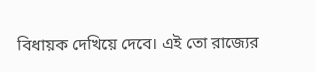বিধায়ক দেখিয়ে দেবে। এই তো রাজ্যের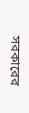সরকারের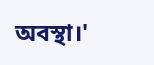অবস্থা।'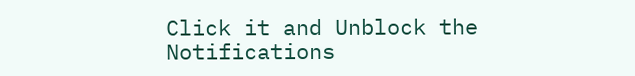Click it and Unblock the Notifications